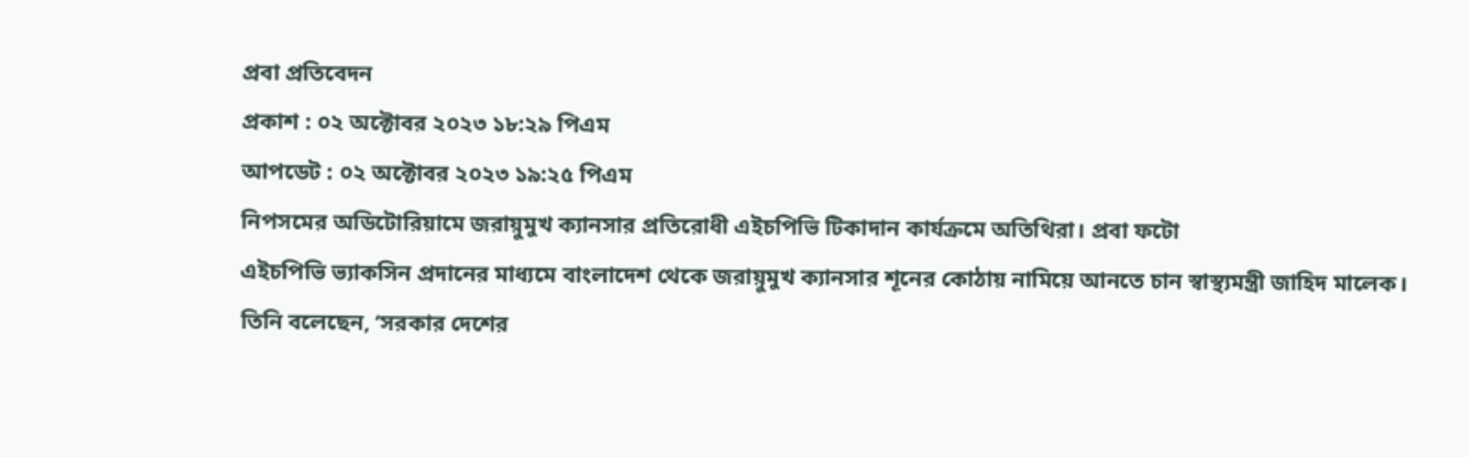প্রবা প্রতিবেদন
প্রকাশ : ০২ অক্টোবর ২০২৩ ১৮:২৯ পিএম
আপডেট : ০২ অক্টোবর ২০২৩ ১৯:২৫ পিএম
নিপসমের অডিটোরিয়ামে জরায়ুমুখ ক্যানসার প্রতিরোধী এইচপিভি টিকাদান কার্যক্রমে অতিথিরা। প্রবা ফটো
এইচপিভি ভ্যাকসিন প্রদানের মাধ্যমে বাংলাদেশ থেকে জরায়ুমুখ ক্যানসার শূনের কোঠায় নামিয়ে আনতে চান স্বাস্থ্যমন্ত্রী জাহিদ মালেক।
তিনি বলেছেন, ‘সরকার দেশের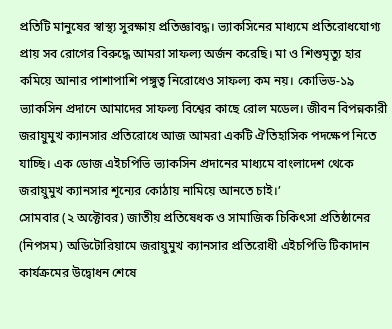প্রতিটি মানুষের স্বাস্থ্য সুরক্ষায় প্রতিজ্ঞাবদ্ধ। ভ্যাকসিনের মাধ্যমে প্রতিরোধযোগ্য প্রায় সব রোগের বিরুদ্ধে আমরা সাফল্য অর্জন করেছি। মা ও শিশুমৃত্যু হার কমিয়ে আনার পাশাপাশি পঙ্গুত্ব নিরোধেও সাফল্য কম নয়। কোভিড-১৯ ভ্যাকসিন প্রদানে আমাদের সাফল্য বিশ্বের কাছে রোল মডেল। জীবন বিপন্নকারী জরায়ুমুখ ক্যানসার প্রতিরোধে আজ আমরা একটি ঐতিহাসিক পদক্ষেপ নিতে যাচ্ছি। এক ডোজ এইচপিভি ভ্যাকসিন প্রদানের মাধ্যমে বাংলাদেশ থেকে জরায়ুমুখ ক্যানসার শূন্যের কোঠায় নামিয়ে আনতে চাই।’
সোমবার (২ অক্টোবর) জাতীয় প্রতিষেধক ও সামাজিক চিকিৎসা প্রতিষ্ঠানের (নিপসম) অডিটোরিয়ামে জরায়ুমুখ ক্যানসার প্রতিরোধী এইচপিভি টিকাদান কার্যক্রমের উদ্বোধন শেষে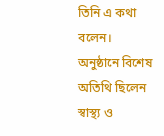তিনি এ কথা বলেন। অনুষ্ঠানে বিশেষ অতিথি ছিলেন স্বাস্থ্য ও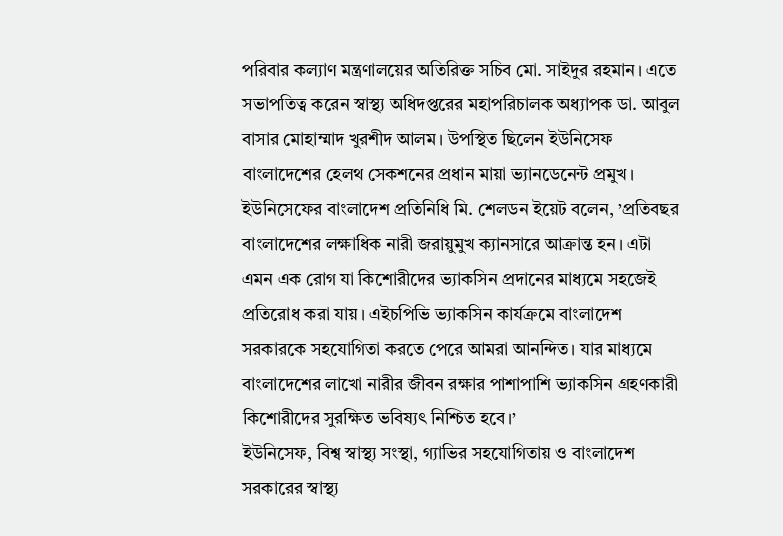পরিবার কল্যাণ মন্ত্রণালয়ের অতিরিক্ত সচিব মো. সাইদুর রহমান। এতে সভাপতিত্ব করেন স্বাস্থ্য অধিদপ্তরের মহাপরিচালক অধ্যাপক ডা. আবুল বাসার মোহাম্মাদ খুরশীদ আলম। উপস্থিত ছিলেন ইউনিসেফ বাংলাদেশের হেলথ সেকশনের প্রধান মায়া ভ্যানডেনেন্ট প্রমুখ।
ইউনিসেফের বাংলাদেশ প্রতিনিধি মি. শেলডন ইয়েট বলেন, ’প্রতিবছর বাংলাদেশের লক্ষাধিক নারী জরায়ুমুখ ক্যানসারে আক্রান্ত হন। এটা এমন এক রোগ যা কিশোরীদের ভ্যাকসিন প্রদানের মাধ্যমে সহজেই প্রতিরোধ করা যায়। এইচপিভি ভ্যাকসিন কার্যক্রমে বাংলাদেশ সরকারকে সহযোগিতা করতে পেরে আমরা আনন্দিত। যার মাধ্যমে বাংলাদেশের লাখো নারীর জীবন রক্ষার পাশাপাশি ভ্যাকসিন গ্রহণকারী কিশোরীদের সুরক্ষিত ভবিষ্যৎ নিশ্চিত হবে।’
ইউনিসেফ, বিশ্ব স্বাস্থ্য সংস্থা, গ্যাভির সহযোগিতায় ও বাংলাদেশ সরকারের স্বাস্থ্য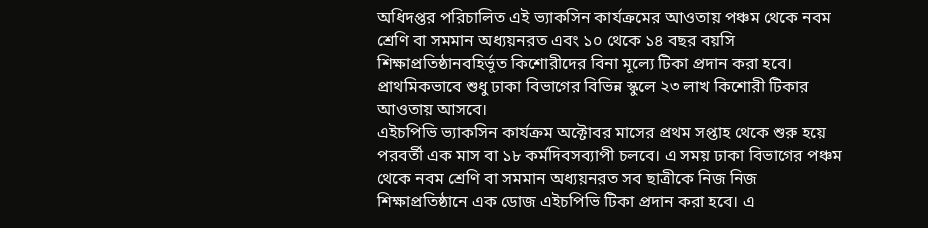অধিদপ্তর পরিচালিত এই ভ্যাকসিন কার্যক্রমের আওতায় পঞ্চম থেকে নবম শ্রেণি বা সমমান অধ্যয়নরত এবং ১০ থেকে ১৪ বছর বয়সি শিক্ষাপ্রতিষ্ঠানবহির্ভূত কিশোরীদের বিনা মূল্যে টিকা প্রদান করা হবে। প্রাথমিকভাবে শুধু ঢাকা বিভাগের বিভিন্ন স্কুলে ২৩ লাখ কিশোরী টিকার আওতায় আসবে।
এইচপিভি ভ্যাকসিন কার্যক্রম অক্টোবর মাসের প্রথম সপ্তাহ থেকে শুরু হয়ে পরবর্তী এক মাস বা ১৮ কর্মদিবসব্যাপী চলবে। এ সময় ঢাকা বিভাগের পঞ্চম থেকে নবম শ্রেণি বা সমমান অধ্যয়নরত সব ছাত্রীকে নিজ নিজ শিক্ষাপ্রতিষ্ঠানে এক ডোজ এইচপিভি টিকা প্রদান করা হবে। এ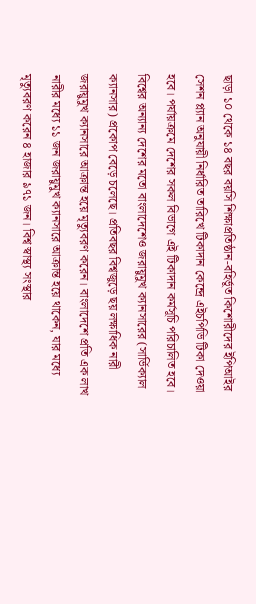ছাড়া ১০ থেকে ১৪ বছর বয়সি শিক্ষাপ্রতিষ্ঠান-বহির্ভূত কিশোরীদের ইপিআইর সেশন প্ল্যান অনুযায়ী নির্ধারিত তারিখে টিকাদান কেন্দ্রে এইচপিভি টিকা দেওয়া হবে। পর্যায়ক্রমে দেশের সকল বিভাগে এই টিকাদান কর্মসূচি পরিচালিত হবে।
বিশ্বের অন্যান্য দেশের মতো বাংলাদেশেও জরায়ুমুখ ক্যানসারের (সার্ভিক্যাল ক্যানসার) প্রকোপ বেড়ে চলেছে। প্রতিবছর বিশ্বজুড়ে ছয় লক্ষাধিক নারী জরায়ুমুখ ক্যানসারে আক্রান্ত হয়ে মৃত্যুবরণ করেন। বাংলাদেশে প্রতি এক লাখ নারীর মধ্যে ১১ জন জরায়ুমুখ ক্যানসারে আক্রান্ত হয়ে থাকেন, যার মধ্যে মৃত্যুবরণ করেন ৪ হাজার ৯৭১ জন। বিশ্ব স্বাস্থ্য সংস্থার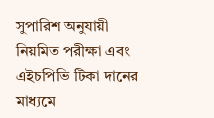সুপারিশ অনুযায়ী নিয়মিত পরীক্ষা এবং এইচপিভি টিকা দানের মাধ্যমে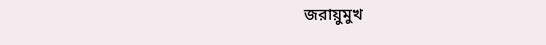জরায়ুমুখ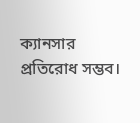ক্যানসার প্রতিরোধ সম্ভব।